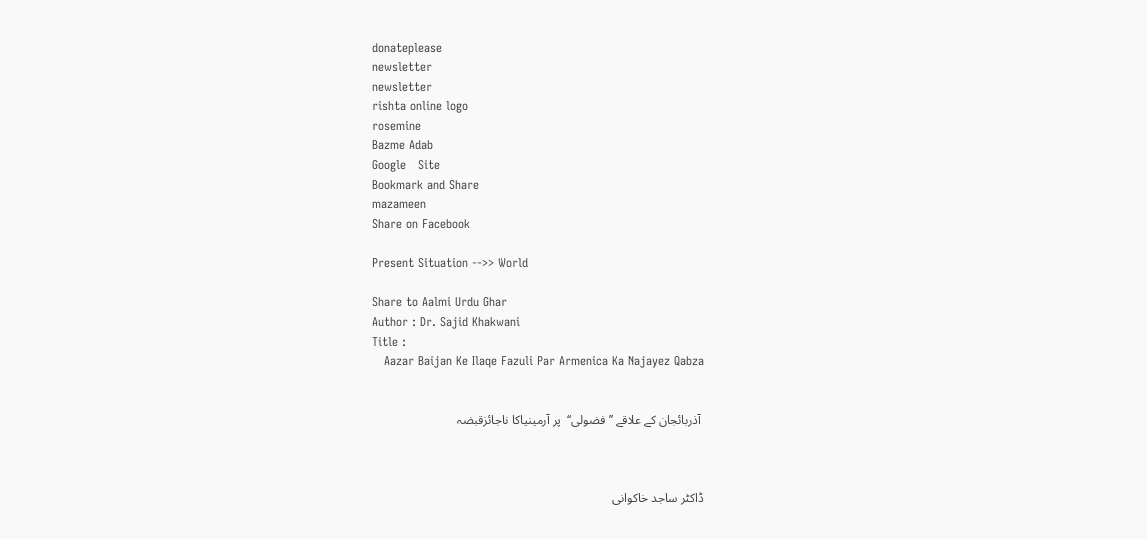donateplease
newsletter
newsletter
rishta online logo
rosemine
Bazme Adab
Google   Site
Bookmark and Share
mazameen
Share on Facebook

Present Situation -->> World

Share to Aalmi Urdu Ghar
Author : Dr. Sajid Khakwani
Title :
   Aazar Baijan Ke Ilaqe Fazuli Par Armenica Ka Najayez Qabza


 آذربائجان کے علاقے ’’فضولی‘‘  پر آرمینیاکا ناجائزقبضہ



ڈاکٹر ساجد خاکوانی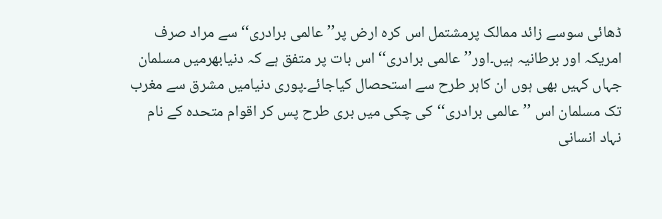ڈھائی سوسے زائد ممالک پرمشتمل اس کرہ ارض پر’’عالمی برادری‘‘ سے مراد صرف امریکہ اور برطانیہ ہیں۔اور’’عالمی برادری‘‘ اس بات پر متفق ہے کہ دنیابھرمیں مسلمان جہاں کہیں بھی ہوں ان کاہر طرح سے استحصال کیاجائے۔پوری دنیامیں مشرق سے مغرب تک مسلمان اس ’’عالمی برادری‘‘کی چکی میں بری طرح پس کر اقوام متحدہ کے نام نہاد انسانی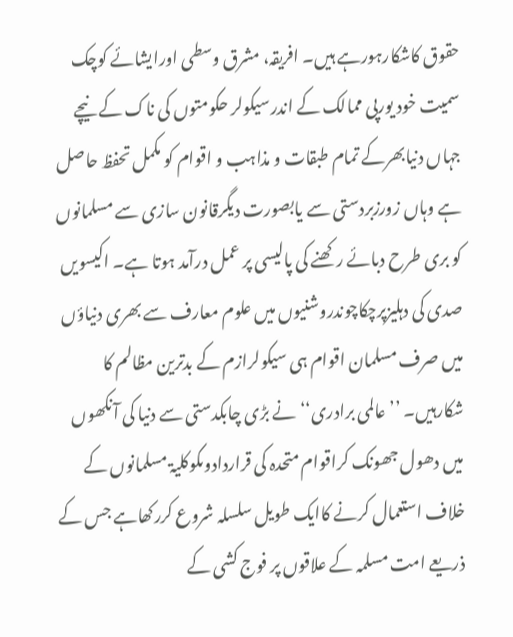حقوق کاشکارہورہے ہیں۔ افریقہ، مشرق وسطی اورایشائے کوچک سمیت خود یورپی ممالک کے اندرسیکولر حکومتوں کی ناک کے نیچے جہاں دنیابھرکے تمام طبقات و مذاہب و اقوام کو مکمل تحفظ حاصل ہے وہاں زورزبردستی سے یابصورت دیگرقانون سازی سے مسلمانوں کو بری طرح دبائے رکھنے کی پالیسی پر عمل درآمد ہوتا ہے۔ اکیسویں صدی کی دہلیزپرچکاچوندروشنیوں میں علوم معارف سے بھری دنیاؤں میں صرف مسلمان اقوام ہی سیکولرازم کے بدترین مظالم کا شکارہیں۔ ’’عالمی برادری‘‘نے بڑی چابکدستی سے دنیا کی آنکھوں میں دھول جھونک کراقوام متحدہ کی قراردادوںکوکلیۃ مسلمانوں کے خلاف استعمال کرنے کاایک طویل سلسلہ شروع کررکھاہے جس کے ذریعے امت مسلمہ کے علاقوں پر فوج کشی کے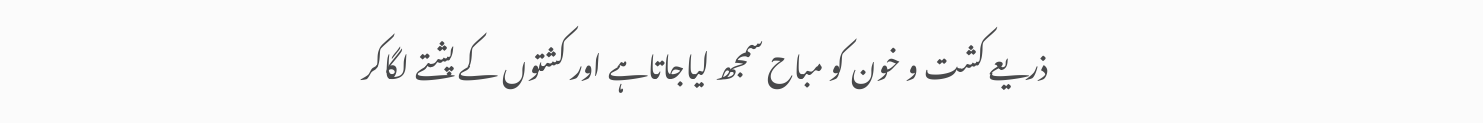ذریعے کشت و خون کو مباح سمجھ لیاجاتاہے اور کشتوں کے پشتے لگاکر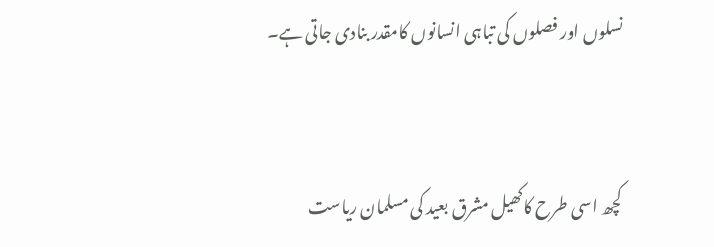نسلوں اور فصلوں کی تباہی انسانوں کامقدر بنادی جاتی ہے۔


کچھ اسی طرح کاکھیل مشرق بعید کی مسلمان ریاست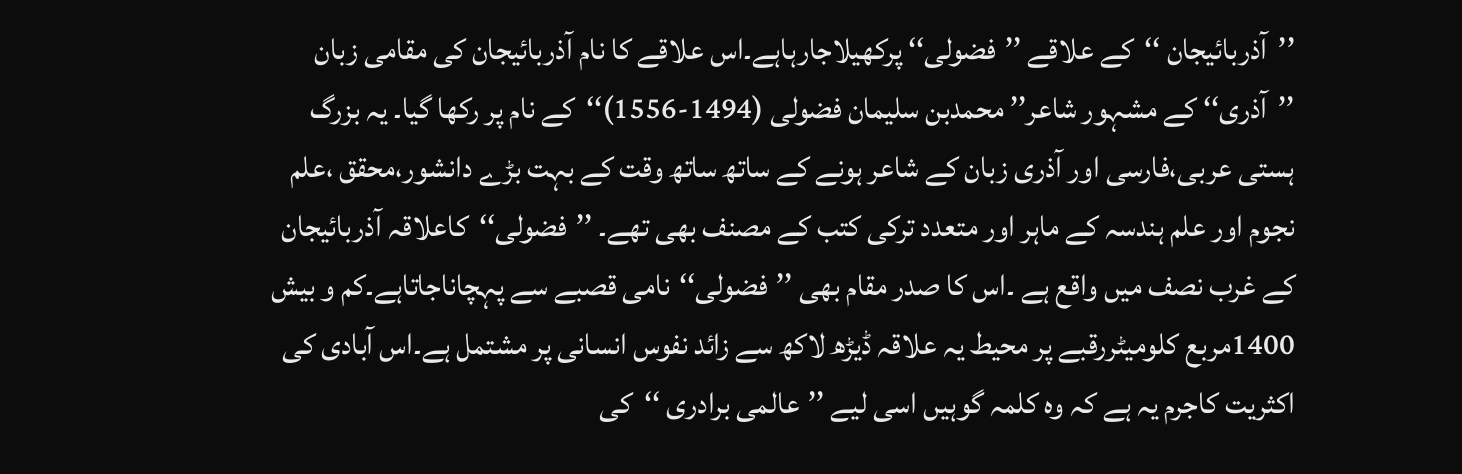’’آذربائیجان ‘‘کے علاقے ’’فضولی‘‘ پرکھیلاجارہاہے۔اس علاقے کا نام آذربائیجان کی مقامی زبان ’’آذری‘‘ کے مشہور شاعر’’ محمدبن سلیمان فضولی (1494-1556)‘‘کے نام پر رکھا گیا۔ یہ بزرگ ہستی عربی،فارسی اور آذری زبان کے شاعر ہونے کے ساتھ ساتھ وقت کے بہت بڑے دانشور،محقق ،علم نجوم اور علم ہندسہ کے ماہر اور متعدد ترکی کتب کے مصنف بھی تھے۔ ’’فضولی‘‘کاعلاقہ آذربائیجان کے غرب نصف میں واقع ہے ۔اس کا صدر مقام بھی ’’فضولی‘‘نامی قصبے سے پہچاناجاتاہے۔کم و بیش 1400مربع کلومیٹررقبے پر محیط یہ علاقہ ڈیڑھ لاکھ سے زائد نفوس انسانی پر مشتمل ہے۔اس آبادی کی اکثریت کاجرم یہ ہے کہ وہ کلمہ گوہیں اسی لیے ’’عالمی برادری ‘‘کی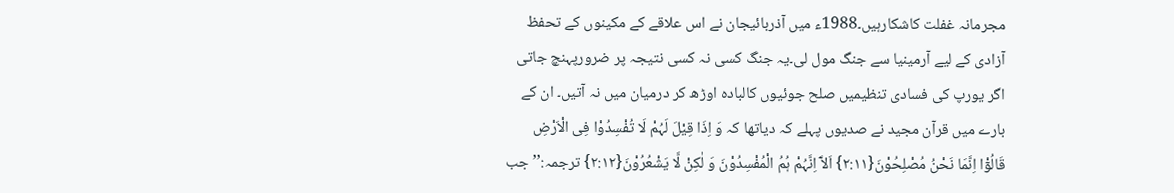مجرمانہ غفلت کاشکارہیں۔1988ء میں آذربائیجان نے اس علاقے کے مکینوں کے تحفظ آزادی کے لیے آرمینیا سے جنگ مول لی۔یہ جنگ کسی نہ کسی نتیجہ پر ضرورپہنچ جاتی اگر یورپ کی فسادی تنظیمیں صلح جوئیوں کالبادہ اوڑھ کر درمیان میں نہ آتیں۔ ان کے بارے میں قرآن مجید نے صدیوں پہلے کہ دیاتھا کہ وَ اِذَا قِیْلَ لَہُمْ لَا تُفْسِدُوْا فِی الْاَرْضِ قَالُوْٓا اِنَّمَا نَحْنُ مُصْلِحُوْنَ{۲:۱۱} اَلآَ اِنَّہُمْ ہُمُ الْمُفْسِدُوْنَ وَ لٰکِنْ لَّا یَشْعُرُوْنَ{۲:۱۲} ترجمہ:’’جب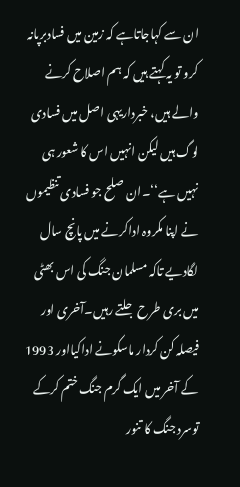ان سے کہاجاتاہے کہ زمین میں فسادبرپانہ کرو تو یہ کہتے ہیں کہ ہم اصلاح کرنے والے ہیں، خبرداریہی اصل میں فسادی لوگ ہیں لیکن انہیں اس کا شعور ہی نہیں ہے‘‘۔ان صلح جو فسادی تنظیموں نے اپنا مکروہ اداکرنے میں پانچ سال لگادیے تاکہ مسلمان جنگ کی اس بھٹی میں بری طرح جلتے رہیں۔آخری اور فیصلہ کن کردار ماسکونے اداکیااور 1993 کے آخر میں ایک گرم جنگ ختم کرکے توسرد جنگ کا تنور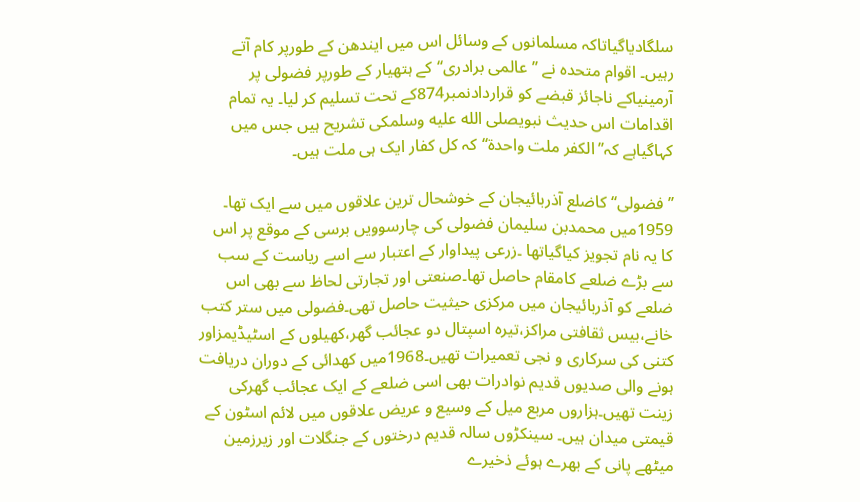سلگادیاگیاتاکہ مسلمانوں کے وسائل اس میں ایندھن کے طورپر کام آتے رہیں۔ اقوام متحدہ نے ’’عالمی برادری‘‘کے ہتھیار کے طورپر فضولی پر آرمینیاکے ناجائز قبضے کو قراردادنمبر874کے تحت تسلیم کر لیا۔ یہ تمام اقدامات اس حدیث نبویصلى الله عليه وسلمکی تشریح ہیں جس میں کہاگیاہے کہ’’الکفر ملت واحدۃ‘‘کہ کل کفار ایک ہی ملت ہیں۔

’’فضولی‘‘کاضلع آذربائیجان کے خوشحال ترین علاقوں میں سے ایک تھا۔ 1959میں محمدبن سلیمان فضولی کی چارسوویں برسی کے موقع پر اس کا یہ نام تجویز کیاگیاتھا ۔زرعی پیداوار کے اعتبار سے اسے ریاست کے سب سے بڑے ضلعے کامقام حاصل تھا۔صنعتی اور تجارتی لحاظ سے بھی اس ضلعے کو آذربائیجان میں مرکزی حیثیت حاصل تھی۔فضولی میں ستر کتب خانے،بیس ثقافتی مراکز،تیرہ اسپتال دو عجائب گھر،کھیلوں کے اسٹیڈیمزاور کتنی کی سرکاری و نجی تعمیرات تھیں۔1968میں کھدائی کے دوران دریافت ہونے والی صدیوں قدیم نوادرات بھی اسی ضلعے کے ایک عجائب گھرکی زینت تھیں۔ہزاروں مربع میل کے وسیع و عریض علاقوں میں لائم اسٹون کے قیمتی میدان ہیں۔ سینکڑوں سالہ قدیم درختوں کے جنگلات اور زیرزمین میٹھے پانی کے بھرے ہوئے ذخیرے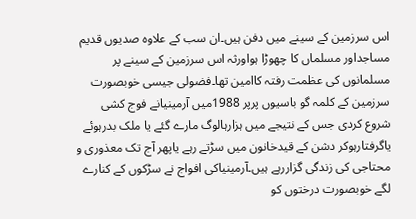اس سرزمین کے سینے میں دفن ہیں۔ان سب کے علاوہ صدیوں قدیم مساجداور مسلماں کا چھوڑا ہواورثہ اس سرزمین کے سینے پر مسلمانوں کی عظمت رفتہ کاامین تھا۔فضولی جیسی خوبصورت سرزمین کے کلمہ گو باسیوں پرپر 1988میں آرمینیانے فوج کشی شروع کردی جس کے نتیجے میں ہزارہالوگ مارے گئے یا ملک بدرہوئے یاگرفتارہوکر دشن کے قیدخانون میں سڑتے رہے یاپھر آج تک معذوری و محتاجی کی زندگی گزاررہے ہیں۔آرمینیاکی افواج نے سڑکوں کے کنارے لگے خوبصورت درختوں کو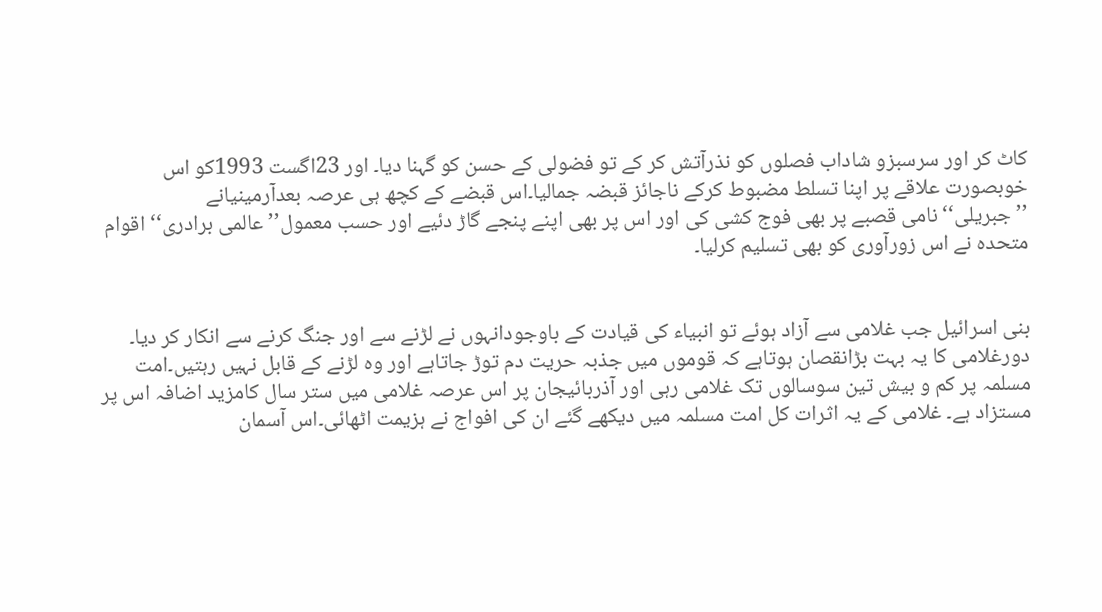کاٹ کر اور سرسبزو شاداب فصلوں کو نذرآتش کر کے تو فضولی کے حسن کو گہنا دیا۔ اور 23اگست 1993کو اس خوبصورت علاقے پر اپنا تسلط مضبوط کرکے ناجائز قبضہ جمالیا۔اس قبضے کے کچھ ہی عرصہ بعدآرمینیانے ’’جبریلی‘‘نامی قصبے پر بھی فوج کشی کی اور اس پر بھی اپنے پنجے گاڑ دئیے اور حسب معمول’’عالمی برادری‘‘ اقوام متحدہ نے اس زورآوری کو بھی تسلیم کرلیا۔


بنی اسرائیل جب غلامی سے آزاد ہوئے تو انبیاء کی قیادت کے باوجودانہوں نے لڑنے سے اور جنگ کرنے سے انکار کر دیا۔ دورغلامی کا یہ بہت بڑانقصان ہوتاہے کہ قوموں میں جذبہ حریت دم توڑ جاتاہے اور وہ لڑنے کے قابل نہیں رہتیں۔امت مسلمہ پر کم و بیش تین سوسالوں تک غلامی رہی اور آذربائیجان پر اس عرصہ غلامی میں ستر سال کامزید اضافہ اس پر مستزاد ہے۔ غلامی کے یہ اثرات کل امت مسلمہ میں دیکھے گئے ان کی افواج نے ہزیمت اٹھائی۔اس آسمان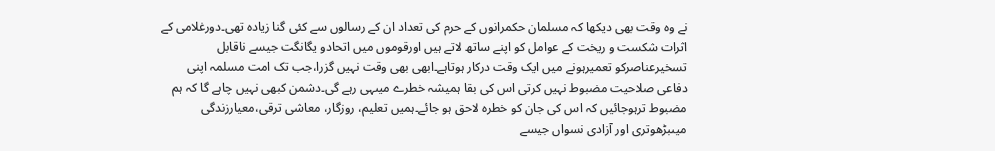نے وہ وقت بھی دیکھا کہ مسلمان حکمرانوں کے حرم کی تعداد ان کے رسالوں سے کئی گنا زیادہ تھی۔دورغلامی کے اثرات شکست و ریخت کے عوامل کو اپنے ساتھ لاتے ہیں اورقوموں میں اتحادو یگانگت جیسے ناقابل تسخیرعناصرکو تعمیرہونے میں ایک وقت درکار ہوتاہے۔ابھی بھی وقت نہیں گزرا،جب تک امت مسلمہ اپنی دفاعی صلاحیت مضبوط نہیں کرتی اس کی بقا ہمیشہ خطرے میںہی رہے گی۔دشمن کبھی نہیں چاہے گا کہ ہم مضبوط ترہوجائیں کہ اس کی جان کو خطرہ لاحق ہو جائے۔ہمیں تعلیم، روزگار، معاشی ترقی،معیارزندگی میںبڑھوتری اور آزادی نسواں جیسے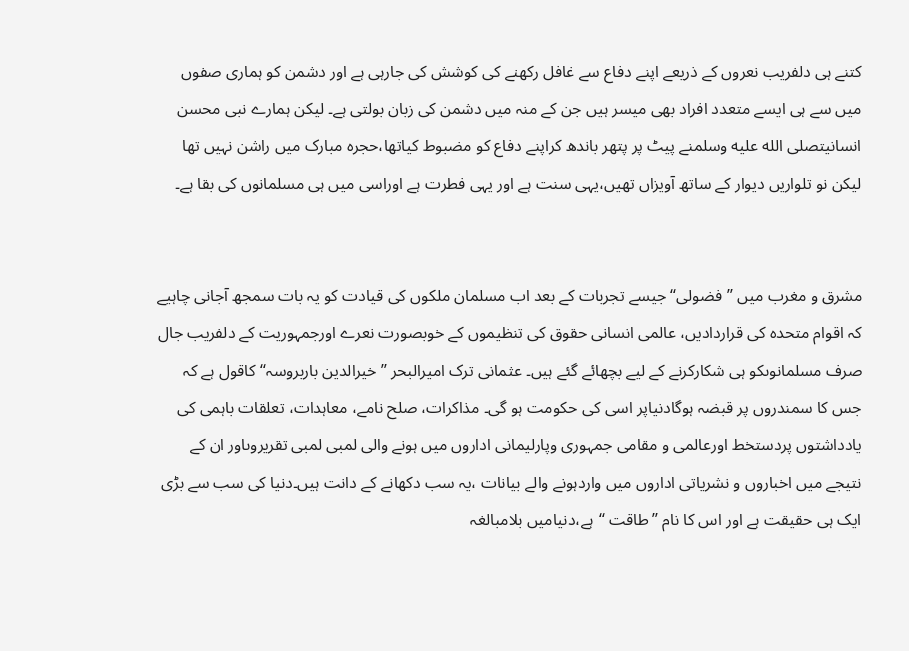کتنے ہی دلفریب نعروں کے ذریعے اپنے دفاع سے غافل رکھنے کی کوشش کی جارہی ہے اور دشمن کو ہماری صفوں میں سے ہی ایسے متعدد افراد بھی میسر ہیں جن کے منہ میں دشمن کی زبان بولتی ہے۔ لیکن ہمارے نبی محسن انسانیتصلى الله عليه وسلمنے پیٹ پر پتھر باندھ کراپنے دفاع کو مضبوط کیاتھا،حجرہ مبارک میں راشن نہیں تھا لیکن نو تلواریں دیوار کے ساتھ آویزاں تھیں،یہی سنت ہے اور یہی فطرت ہے اوراسی میں ہی مسلمانوں کی بقا ہے۔


مشرق و مغرب میں ’’فضولی‘‘جیسے تجربات کے بعد اب مسلمان ملکوں کی قیادت کو یہ بات سمجھ آجانی چاہیے کہ اقوام متحدہ کی قراردادیں، عالمی انسانی حقوق کی تنظیموں کے خوبصورت نعرے اورجمہوریت کے دلفریب جال صرف مسلمانوںکو ہی شکارکرنے کے لیے بچھائے گئے ہیں۔ عثمانی ترک امیرالبحر ’’خیرالدین باربروسہ‘‘ کاقول ہے کہ جس کا سمندروں پر قبضہ ہوگادنیاپر اسی کی حکومت ہو گی۔ مذاکرات، صلح نامے، معاہدات، تعلقات باہمی کی یادداشتوں پردستخط اورعالمی و مقامی جمہوری وپارلیمانی اداروں میں ہونے والی لمبی لمبی تقریروںاور ان کے نتیجے میں اخباروں و نشریاتی اداروں میں واردہونے والے بیانات ،یہ سب دکھانے کے دانت ہیں۔دنیا کی سب سے بڑی ایک ہی حقیقت ہے اور اس کا نام ’’طاقت ‘‘ہے،دنیامیں بلامبالغہ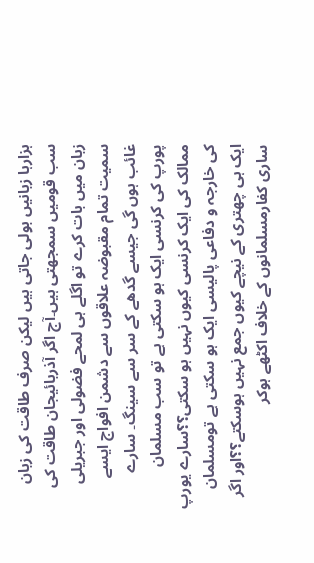ہزارہا زبانیں بولی جاتی ہیں لیکن صرف طاقت کی زبان سب قومیں سمجھتی ہیں۔آج اگر آذربائیجان طاقت کی زبان میں بات کرے تو اگلے ہی لمحے فضولی اور جبریلی سمیت تمام مقبوضہ علاقوں سے دشمن افواج ایسے غائب ہوں گی جیسے گدھے کے سر سے سینگ۔ سارے پورپ کی کرنسی ایک ہو سکتی ہے تو سب مسلمان ممالک کی ایک کرنسی کیوں نہیں ہو سکتی؟؟سارے یورپ کی خارجہ و دفاعی پالیسی ایک ہو سکتی ہے تومسلمان ایک ہی چھتری کے نیچے کیوں جمع نہیں ہوسکتے؟؟اور اگر ساری کفارمسلمانوں کے خلاف اکٹھے ہوکر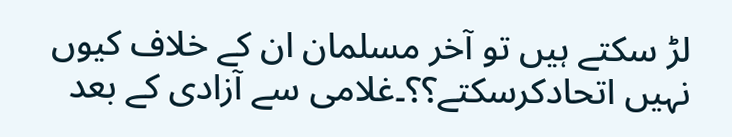لڑ سکتے ہیں تو آخر مسلمان ان کے خلاف کیوں نہیں اتحادکرسکتے؟؟۔غلامی سے آزادی کے بعد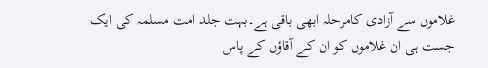غلاموں سے آزادی کامرحلہ ابھی باقی ہے۔بہت جلد امت مسلمہ کی ایک جست ہی ان غلاموں کو ان کے آقاؤں کے پاس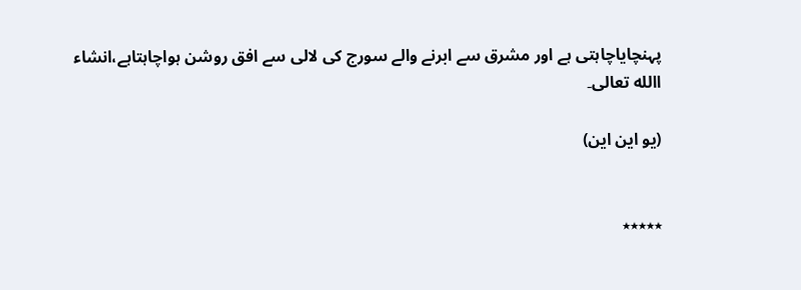پہنچایاچاہتی ہے اور مشرق سے ابرنے والے سورج کی لالی سے افق روشن ہواچاہتاہے،انشاء االله تعالی۔

(یو این این)


٭٭٭٭٭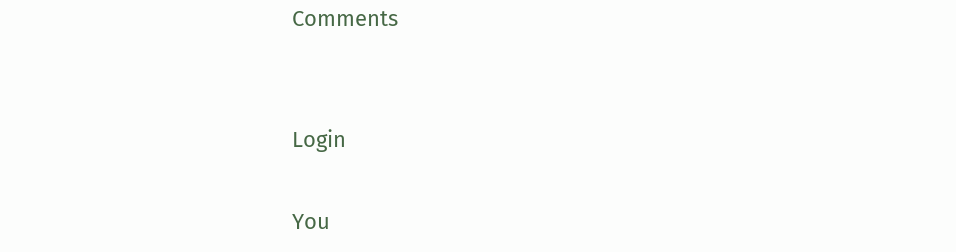Comments


Login

You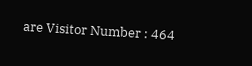are Visitor Number : 464